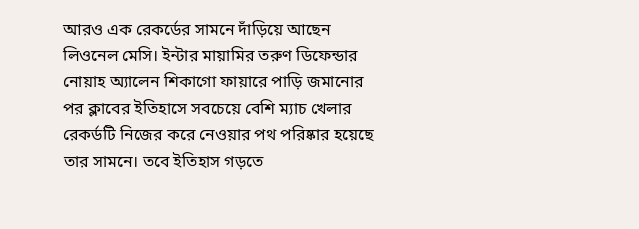আরও এক রেকর্ডের সামনে দাঁড়িয়ে আছেন লিওনেল মেসি। ইন্টার মায়ামির তরুণ ডিফেন্ডার নোয়াহ অ্যালেন শিকাগো ফায়ারে পাড়ি জমানোর পর ক্লাবের ইতিহাসে সবচেয়ে বেশি ম্যাচ খেলার রেকর্ডটি নিজের করে নেওয়ার পথ পরিষ্কার হয়েছে তার সামনে। তবে ইতিহাস গড়তে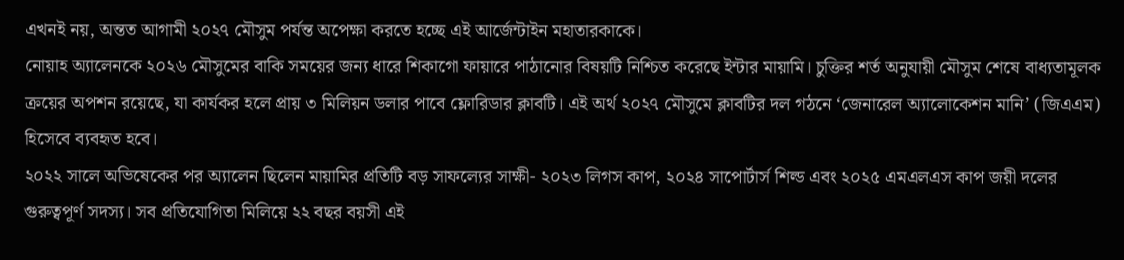এখনই নয়, অন্তত আগামী ২০২৭ মৌসুম পর্যন্ত অপেক্ষা করতে হচ্ছে এই আর্জেন্টাইন মহাতারকাকে।
নোয়াহ অ্যালেনকে ২০২৬ মৌসুমের বাকি সময়ের জন্য ধারে শিকাগো ফায়ারে পাঠানোর বিষয়টি নিশ্চিত করেছে ইন্টার মায়ামি। চুক্তির শর্ত অনুযায়ী মৌসুম শেষে বাধ্যতামূলক ক্রয়ের অপশন রয়েছে, যা কার্যকর হলে প্রায় ৩ মিলিয়ন ডলার পাবে ফ্লোরিডার ক্লাবটি। এই অর্থ ২০২৭ মৌসুমে ক্লাবটির দল গঠনে ‘জেনারেল অ্যালোকেশন মানি’ (জিএএম) হিসেবে ব্যবহৃত হবে।
২০২২ সালে অভিষেকের পর অ্যালেন ছিলেন মায়ামির প্রতিটি বড় সাফল্যের সাক্ষী- ২০২৩ লিগস কাপ, ২০২৪ সাপোর্টার্স শিল্ড এবং ২০২৫ এমএলএস কাপ জয়ী দলের গুরুত্বপূর্ণ সদস্য। সব প্রতিযোগিতা মিলিয়ে ২২ বছর বয়সী এই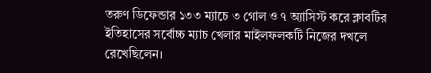তরুণ ডিফেন্ডার ১৩৩ ম্যাচে ৩ গোল ও ৭ অ্যাসিস্ট করে ক্লাবটির ইতিহাসের সর্বোচ্চ ম্যাচ খেলার মাইলফলকটি নিজের দখলে রেখেছিলেন।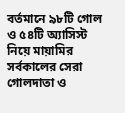বর্তমানে ৯৮টি গোল ও ৫৪টি অ্যাসিস্ট নিয়ে মায়ামির সর্বকালের সেরা গোলদাতা ও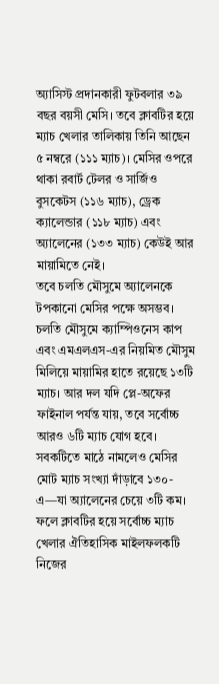অ্যাসিস্ট প্রদানকারী ফুটবলার ৩৯ বছর বয়সী মেসি। তবে ক্লাবটির হয়ে ম্যাচ খেলার তালিকায় তিনি আছেন ৫ নম্বরে (১১১ ম্যাচ)। মেসির ওপরে থাকা রবার্ট টেলর ও সার্জিও বুসকেটস (১১৬ ম্যাচ), ড্রেক ক্যালেন্ডার (১১৮ ম্যাচ) এবং অ্যালেনের (১৩৩ ম্যাচ) কেউই আর মায়ামিতে নেই।
তবে চলতি মৌসুমে অ্যালেনকে টপকানো মেসির পক্ষে অসম্ভব। চলতি মৌসুমে ক্যাম্পিওনেস কাপ এবং এমএলএস-এর নিয়মিত মৌসুম মিলিয়ে মায়ামির হাতে রয়েছে ১৩টি ম্যাচ। আর দল যদি প্লে-অফের ফাইনাল পর্যন্ত যায়, তবে সর্বোচ্চ আরও ৬টি ম্যাচ যোগ হবে। সবকটিতে মাঠে নামলেও মেসির মোট ম্যাচ সংখ্যা দাঁড়াবে ১৩০-এ—যা অ্যালেনের চেয়ে ৩টি কম।
ফলে ক্লাবটির হয়ে সর্বোচ্চ ম্যাচ খেলার ঐতিহাসিক মাইলফলকটি নিজের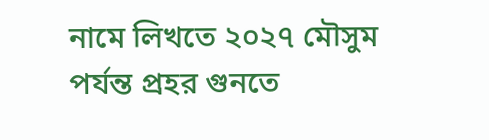নামে লিখতে ২০২৭ মৌসুম পর্যন্ত প্রহর গুনতে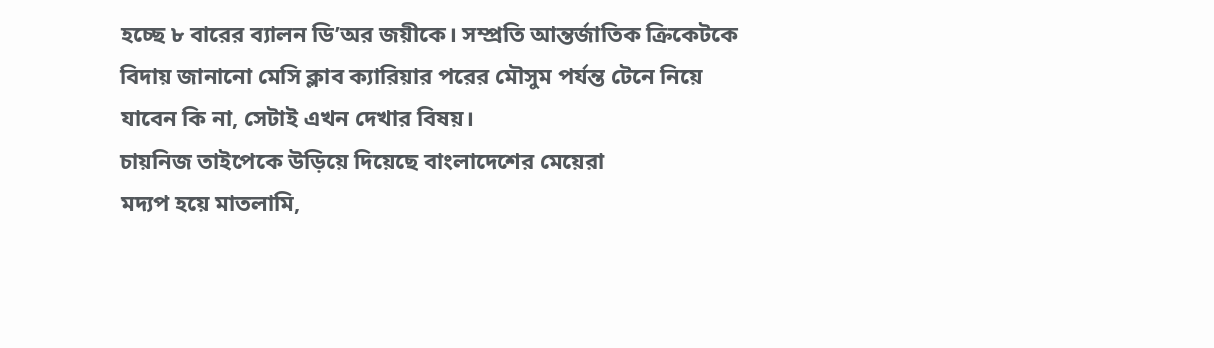হচ্ছে ৮ বারের ব্যালন ডি’অর জয়ীকে। সম্প্রতি আন্তর্জাতিক ক্রিকেটকে বিদায় জানানো মেসি ক্লাব ক্যারিয়ার পরের মৌসুম পর্যন্ত টেনে নিয়ে যাবেন কি না, সেটাই এখন দেখার বিষয়।
চায়নিজ তাইপেকে উড়িয়ে দিয়েছে বাংলাদেশের মেয়েরা
মদ্যপ হয়ে মাতলামি,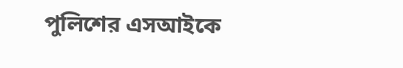পুলিশের এসআইকে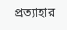প্রত্যাহার